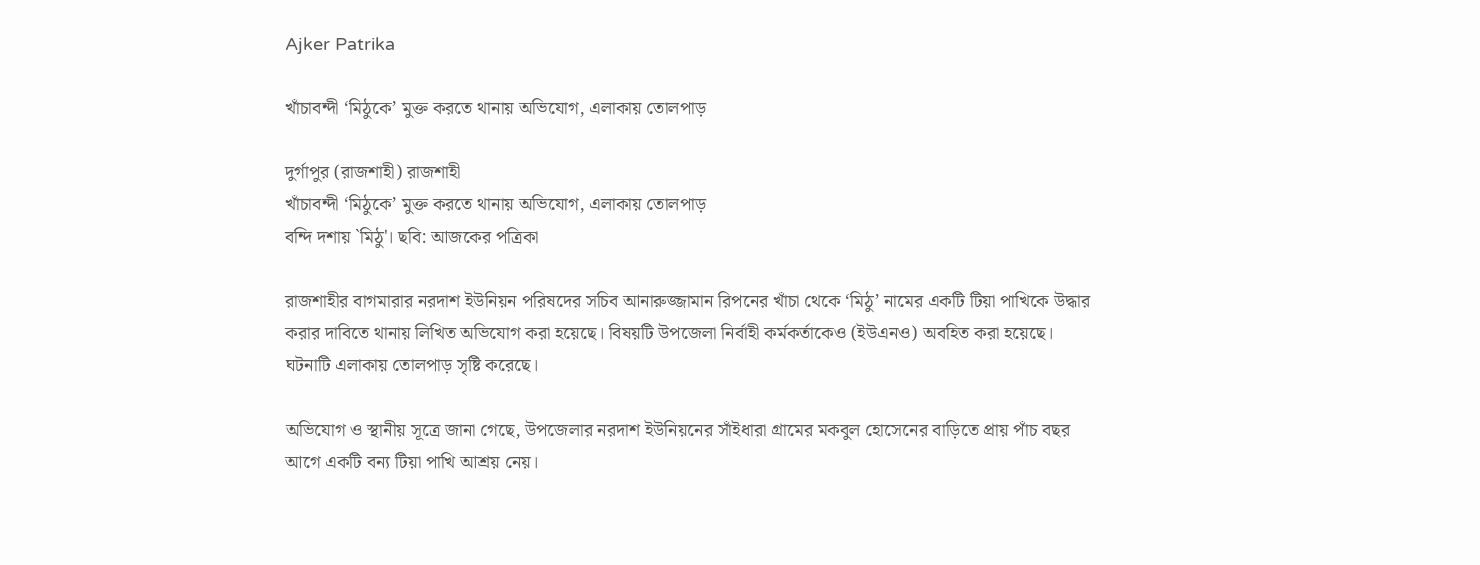Ajker Patrika

খাঁচাবন্দী ‘মিঠুকে’ মুক্ত করতে থানায় অভিযোগ, এলাকায় তোলপাড়

দুর্গাপুর (রাজশাহী) রাজশাহী
খাঁচাবন্দী ‘মিঠুকে’ মুক্ত করতে থানায় অভিযোগ, এলাকায় তোলপাড়
বন্দি দশায় `মিঠু'। ছবি: আজকের পত্রিকা

রাজশাহীর বাগমারার নরদাশ ইউনিয়ন পরিষদের সচিব আনারুজ্জামান রিপনের খাঁচা থেকে ‘মিঠু’ নামের একটি টিয়া পাখিকে উদ্ধার করার দাবিতে থানায় লিখিত অভিযোগ করা হয়েছে। বিষয়টি উপজেলা নির্বাহী কর্মকর্তাকেও (ইউএনও) অবহিত করা হয়েছে। ঘটনাটি এলাকায় তোলপাড় সৃষ্টি করেছে।

অভিযোগ ও স্থানীয় সূত্রে জানা গেছে, উপজেলার নরদাশ ইউনিয়নের সাঁইধারা গ্রামের মকবুল হোসেনের বাড়িতে প্রায় পাঁচ বছর আগে একটি বন্য টিয়া পাখি আশ্রয় নেয়।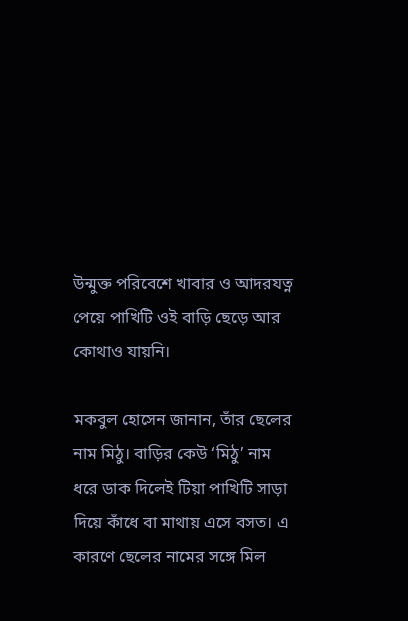উন্মুক্ত পরিবেশে খাবার ও আদরযত্ন পেয়ে পাখিটি ওই বাড়ি ছেড়ে আর কোথাও যায়নি।

মকবুল হোসেন জানান, তাঁর ছেলের নাম মিঠু। বাড়ির কেউ ‘মিঠু’ নাম ধরে ডাক দিলেই টিয়া পাখিটি সাড়া দিয়ে কাঁধে বা মাথায় এসে বসত। এ কারণে ছেলের নামের সঙ্গে মিল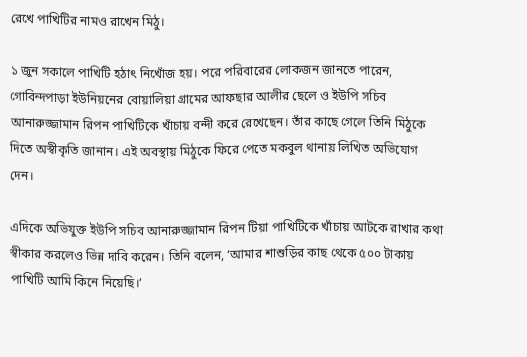রেখে পাখিটির নামও রাখেন মিঠু।

১ জুন সকালে পাখিটি হঠাৎ নিখোঁজ হয়। পরে পরিবারের লোকজন জানতে পারেন, গোবিন্দপাড়া ইউনিয়নের বোয়ালিয়া গ্রামের আফছার আলীর ছেলে ও ইউপি সচিব আনারুজ্জামান রিপন পাখিটিকে খাঁচায় বন্দী করে রেখেছেন। তাঁর কাছে গেলে তিনি মিঠুকে দিতে অস্বীকৃতি জানান। এই অবস্থায় মিঠুকে ফিরে পেতে মকবুল থানায় লিখিত অভিযোগ দেন।

এদিকে অভিযুক্ত ইউপি সচিব আনারুজ্জামান রিপন টিয়া পাখিটিকে খাঁচায় আটকে রাখার কথা স্বীকার করলেও ভিন্ন দাবি করেন। তিনি বলেন, ‘আমার শাশুড়ির কাছ থেকে ৫০০ টাকায় পাখিটি আমি কিনে নিয়েছি।’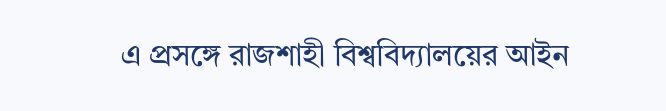এ প্রসঙ্গে রাজশাহী বিশ্ববিদ্যালয়ের আইন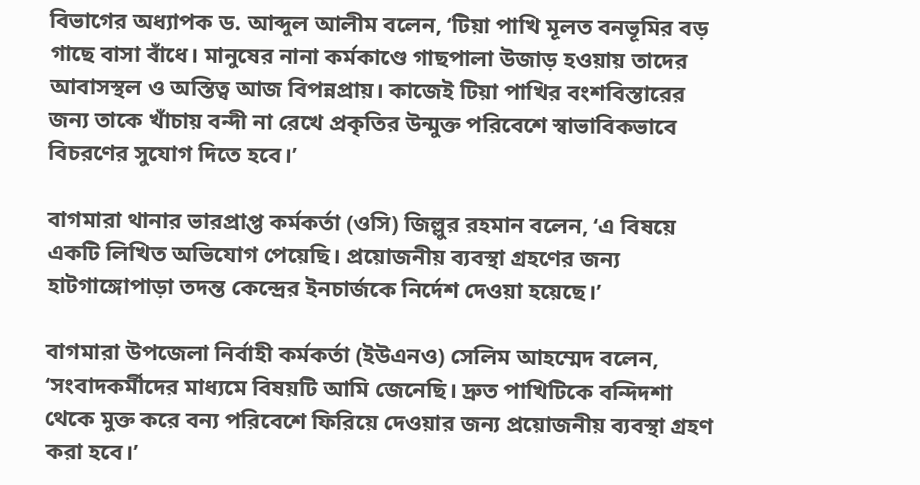বিভাগের অধ্যাপক ড. আব্দুল আলীম বলেন, ‘টিয়া পাখি মূলত বনভূমির বড় গাছে বাসা বাঁধে। মানুষের নানা কর্মকাণ্ডে গাছপালা উজাড় হওয়ায় তাদের আবাসস্থল ও অস্তিত্ব আজ বিপন্নপ্রায়। কাজেই টিয়া পাখির বংশবিস্তারের জন্য তাকে খাঁচায় বন্দী না রেখে প্রকৃতির উন্মুক্ত পরিবেশে স্বাভাবিকভাবে বিচরণের সুযোগ দিতে হবে।’

বাগমারা থানার ভারপ্রাপ্ত কর্মকর্তা (ওসি) জিল্লুর রহমান বলেন, ‘এ বিষয়ে একটি লিখিত অভিযোগ পেয়েছি। প্রয়োজনীয় ব্যবস্থা গ্রহণের জন্য হাটগাঙ্গোপাড়া তদন্ত কেন্দ্রের ইনচার্জকে নির্দেশ দেওয়া হয়েছে।’

বাগমারা উপজেলা নির্বাহী কর্মকর্তা (ইউএনও) সেলিম আহম্মেদ বলেন, ‘সংবাদকর্মীদের মাধ্যমে বিষয়টি আমি জেনেছি। দ্রুত পাখিটিকে বন্দিদশা থেকে মুক্ত করে বন্য পরিবেশে ফিরিয়ে দেওয়ার জন্য প্রয়োজনীয় ব্যবস্থা গ্রহণ করা হবে।’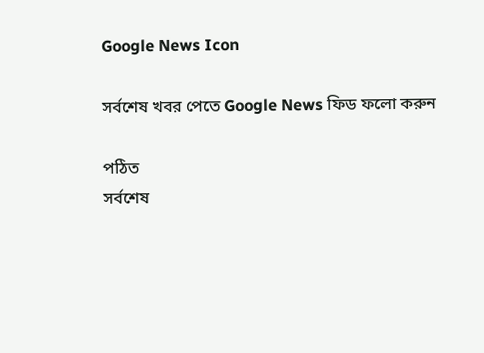Google News Icon

সর্বশেষ খবর পেতে Google News ফিড ফলো করুন

পঠিত
সর্বশেষ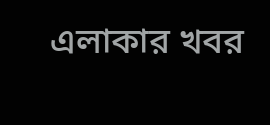এলাকার খবর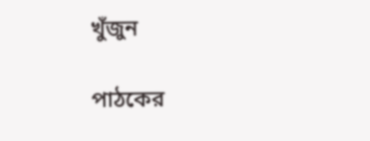খুঁজুন

পাঠকের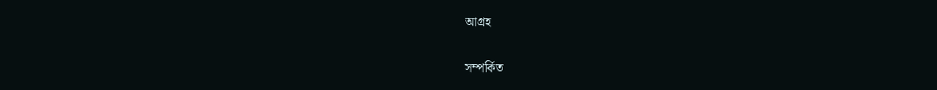আগ্রহ

সম্পর্কিত